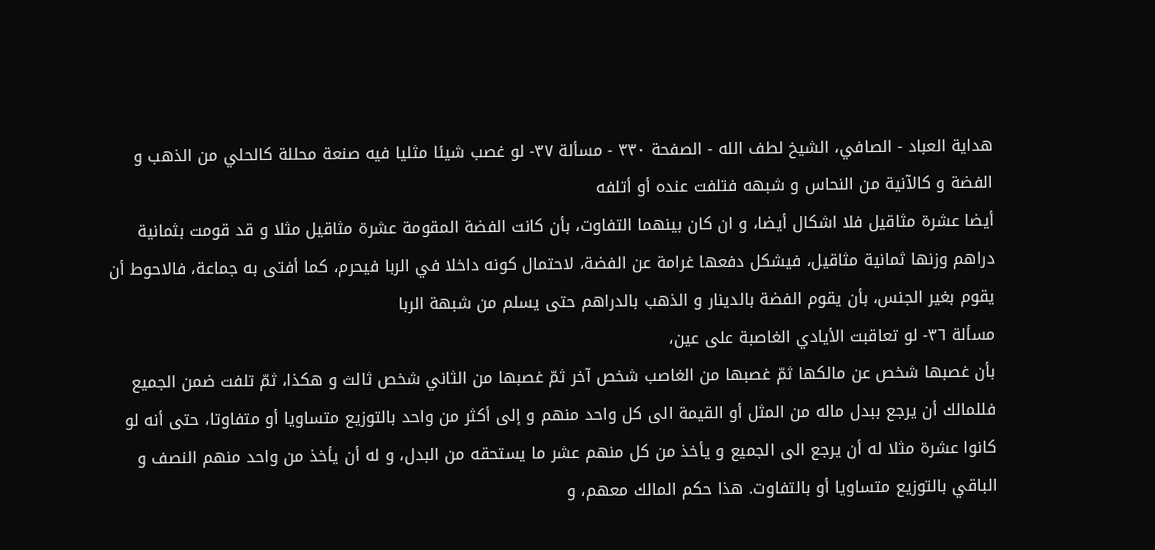هداية العباد - الصافي، الشيخ لطف الله - الصفحة ٣٣٠ - مسألة ٣٧- لو غصب شيئا مثليا فيه صنعة محللة كالحلي من الذهب و الفضة و كالآنية من النحاس و شبهه فتلفت عنده أو أتلفه
أيضا عشرة مثاقيل فلا اشكال أيضا، و ان كان بينهما التفاوت، بأن كانت الفضة المقومة عشرة مثاقيل مثلا و قد قومت بثمانية دراهم وزنها ثمانية مثاقيل، فيشكل دفعها غرامة عن الفضة، لاحتمال كونه داخلا في الربا فيحرم، كما أفتى به جماعة، فالاحوط أن يقوم بغير الجنس، بأن يقوم الفضة بالدينار و الذهب بالدراهم حتى يسلم من شبهة الربا
مسألة ٣٦- لو تعاقبت الأيادي الغاصبة على عين،
بأن غصبها شخص عن مالكها ثمّ غصبها من الغاصب شخص آخر ثمّ غصبها من الثاني شخص ثالث و هكذا، ثمّ تلفت ضمن الجميع فللمالك أن يرجع ببدل ماله من المثل أو القيمة الى كل واحد منهم و إلى أكثر من واحد بالتوزيع متساويا أو متفاوتا، حتى أنه لو كانوا عشرة مثلا له أن يرجع الى الجميع و يأخذ من كل منهم عشر ما يستحقه من البدل، و له أن يأخذ من واحد منهم النصف و الباقي بالتوزيع متساويا أو بالتفاوت. هذا حكم المالك معهم، و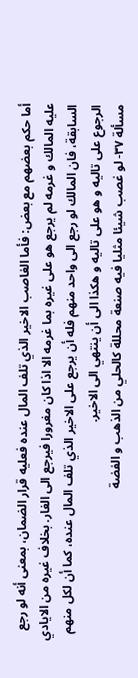أما حكم بعضهم مع بعض: فأما الغاصب الاخير الذي تلف المال عنده فعليه قرار الضمان، بمعنى أنه لو رجع عليه المالك و غرمه لم يرجع هو على غيره بما غرمه الا اذا كان مغرورا فيرجع الى الغار. بخلاف غيره من الايادي السابقة، فان المالك لو رجع الى واحد منهم فله أن يرجع على الاخير الذي تلف المال عنده، كما أن لكل منهم الرجوع على تاليه و هو على تاليه و هكذا الى أن ينتهي الى الاخير.
مسألة ٣٧- لو غصب شيئا مثليا فيه صنعة محللة كالحلي من الذهب و الفضة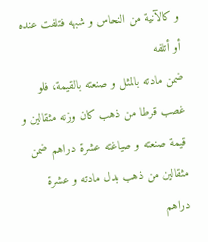و كالآنية من النحاس و شبهه فتلفت عنده أو أتلفه
ضمن مادته بالمثل و صنعته بالقيمة، فلو غصب قرطا من ذهب كان وزنه مثقالين و قيمة صنعته و صياغته عشرة دراهم ضمن مثقالين من ذهب بدل مادته و عشرة دراهم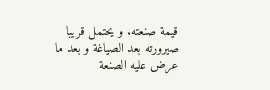قيمة صنعته. و يحتمل قريبا صيرورته بعد الصياغة و بعد ما عرض عليه الصنعة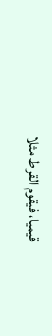قيميا، فيقوم القرط مثلا